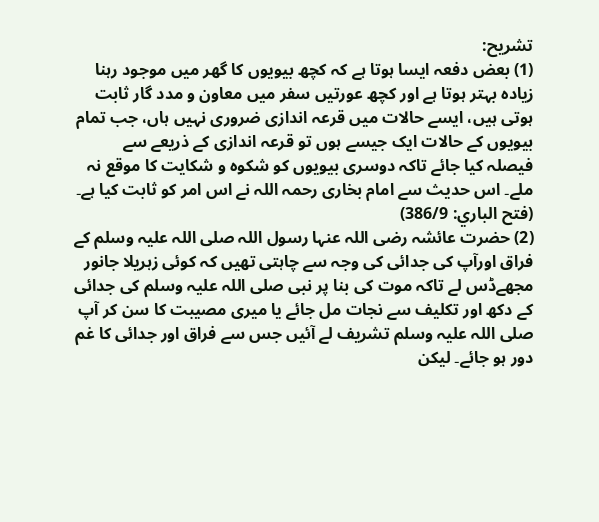تشریح:
(1) بعض دفعہ ایسا ہوتا ہے کہ کچھ بیویوں کا گھر میں موجود رہنا زیادہ بہتر ہوتا ہے اور کچھ عورتیں سفر میں معاون و مدد گار ثابت ہوتی ہیں، ایسے حالات میں قرعہ اندازی ضروری نہیں ہاں، جب تمام بیویوں کے حالات ایک جیسے ہوں تو قرعہ اندازی کے ذریعے سے فیصلہ کیا جائے تاکہ دوسری بیویوں کو شکوہ و شکایت کا موقع نہ ملے۔ اس حدیث سے امام بخاری رحمہ اللہ نے اس امر کو ثابت کیا ہے۔ (فتح الباري: 386/9)
(2) حضرت عائشہ رضی اللہ عنہا رسول اللہ صلی اللہ علیہ وسلم کے فراق اورآپ کی جدائی کی وجہ سے چاہتی تھیں کہ کوئی زہریلا جانور مجھےڈس لے تاکہ موت کی بنا پر نبی صلی اللہ علیہ وسلم کی جدائی کے دکھ اور تکلیف سے نجات مل جائے یا میری مصیبت کا سن کر آپ صلی اللہ علیہ وسلم تشریف لے آئیں جس سے فراق اور جدائی کا غم دور ہو جائے۔ لیکن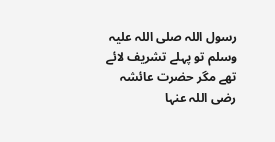رسول اللہ صلی اللہ علیہ وسلم تو پہلے تشریف لائے تھے مگر حضرت عائشہ رضی اللہ عنہا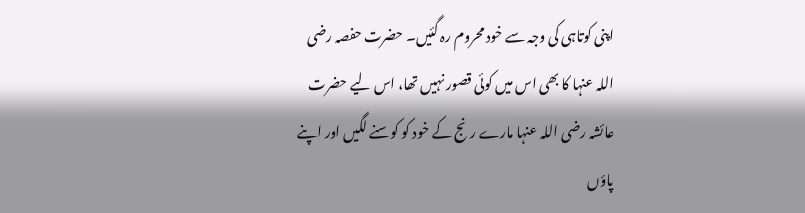اپنی کوتاہی کی وجہ سے خود محروم رہ گئیں۔ حضرت حفصہ رضی اللہ عنہا کا بھی اس میں کوئی قصور نہیں تھا، اس لیے حضرت عائشہ رضی اللہ عنہا مارے رنج کے خود کو کوسنے لگیں اور اپنے پاؤں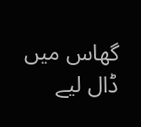گھاس میں ڈال لیے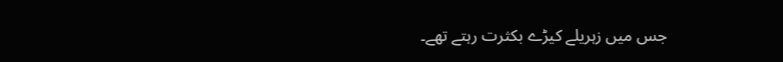جس میں زہریلے کیڑے بکثرت رہتے تھے۔